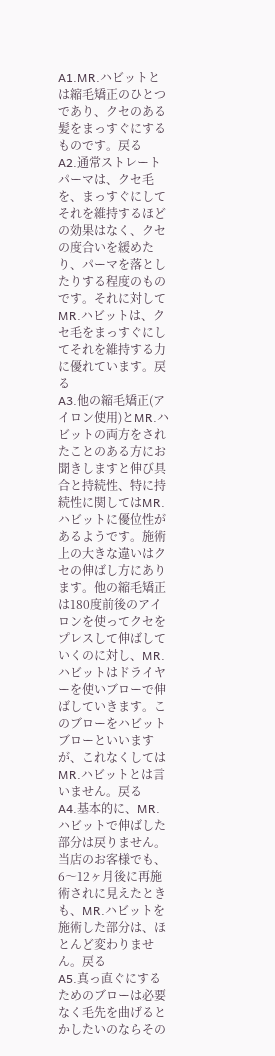A1.MR.ハビットとは縮毛矯正のひとつであり、クセのある髪をまっすぐにするものです。戻る
A2.通常ストレートパーマは、クセ毛を、まっすぐにしてそれを維持するほどの効果はなく、クセの度合いを緩めたり、パーマを落としたりする程度のものです。それに対してMR.ハビットは、クセ毛をまっすぐにしてそれを維持する力に優れています。戻る
A3.他の縮毛矯正(アイロン使用)とMR.ハビットの両方をされたことのある方にお聞きしますと伸び具合と持続性、特に持続性に関してはMR.ハビットに優位性があるようです。施術上の大きな違いはクセの伸ばし方にあります。他の縮毛矯正は180度前後のアイロンを使ってクセをプレスして伸ばしていくのに対し、MR.ハビットはドライヤーを使いブローで伸ばしていきます。このブローをハビットブローといいますが、これなくしてはMR.ハビットとは言いません。戻る
A4.基本的に、MR.ハビットで伸ばした部分は戻りません。当店のお客様でも、6〜12ヶ月後に再施術されに見えたときも、MR.ハビットを施術した部分は、ほとんど変わりません。戻る
A5.真っ直ぐにするためのブローは必要なく毛先を曲げるとかしたいのならその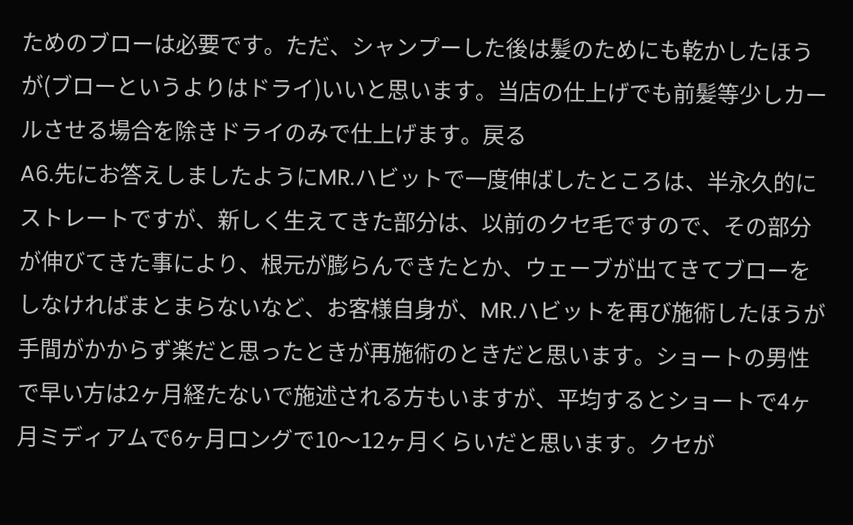ためのブローは必要です。ただ、シャンプーした後は髪のためにも乾かしたほうが(ブローというよりはドライ)いいと思います。当店の仕上げでも前髪等少しカールさせる場合を除きドライのみで仕上げます。戻る
A6.先にお答えしましたようにMR.ハビットで一度伸ばしたところは、半永久的にストレートですが、新しく生えてきた部分は、以前のクセ毛ですので、その部分が伸びてきた事により、根元が膨らんできたとか、ウェーブが出てきてブローをしなければまとまらないなど、お客様自身が、MR.ハビットを再び施術したほうが手間がかからず楽だと思ったときが再施術のときだと思います。ショートの男性で早い方は2ヶ月経たないで施述される方もいますが、平均するとショートで4ヶ月ミディアムで6ヶ月ロングで10〜12ヶ月くらいだと思います。クセが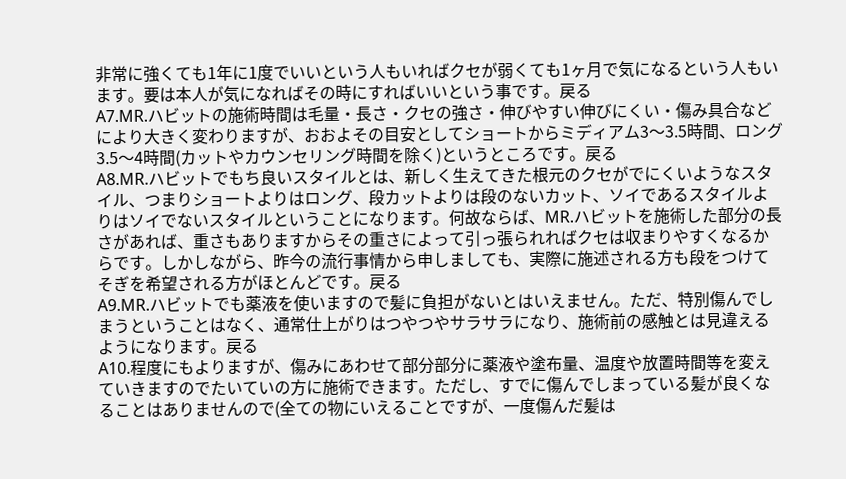非常に強くても1年に1度でいいという人もいればクセが弱くても1ヶ月で気になるという人もいます。要は本人が気になればその時にすればいいという事です。戻る
A7.MR.ハビットの施術時間は毛量・長さ・クセの強さ・伸びやすい伸びにくい・傷み具合などにより大きく変わりますが、おおよその目安としてショートからミディアム3〜3.5時間、ロング3.5〜4時間(カットやカウンセリング時間を除く)というところです。戻る
A8.MR.ハビットでもち良いスタイルとは、新しく生えてきた根元のクセがでにくいようなスタイル、つまりショートよりはロング、段カットよりは段のないカット、ソイであるスタイルよりはソイでないスタイルということになります。何故ならば、MR.ハビットを施術した部分の長さがあれば、重さもありますからその重さによって引っ張られればクセは収まりやすくなるからです。しかしながら、昨今の流行事情から申しましても、実際に施述される方も段をつけてそぎを希望される方がほとんどです。戻る
A9.MR.ハビットでも薬液を使いますので髪に負担がないとはいえません。ただ、特別傷んでしまうということはなく、通常仕上がりはつやつやサラサラになり、施術前の感触とは見違えるようになります。戻る
A10.程度にもよりますが、傷みにあわせて部分部分に薬液や塗布量、温度や放置時間等を変えていきますのでたいていの方に施術できます。ただし、すでに傷んでしまっている髪が良くなることはありませんので(全ての物にいえることですが、一度傷んだ髪は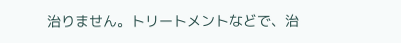治りません。トリートメントなどで、治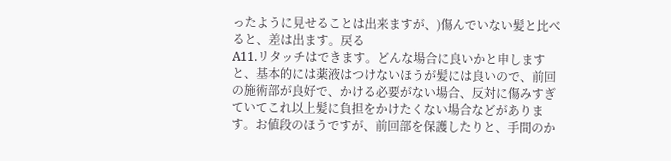ったように見せることは出来ますが、)傷んでいない髪と比べると、差は出ます。戻る
A11.リタッチはできます。どんな場合に良いかと申しますと、基本的には薬液はつけないほうが髪には良いので、前回の施術部が良好で、かける必要がない場合、反対に傷みすぎていてこれ以上髪に負担をかけたくない場合などがあります。お値段のほうですが、前回部を保護したりと、手間のか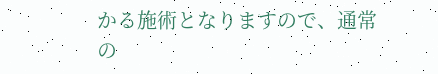かる施術となりますので、通常の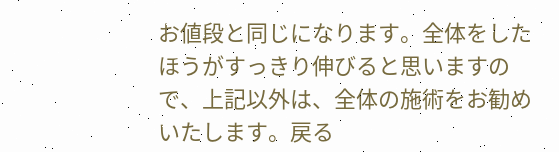お値段と同じになります。全体をしたほうがすっきり伸びると思いますので、上記以外は、全体の施術をお勧めいたします。戻る